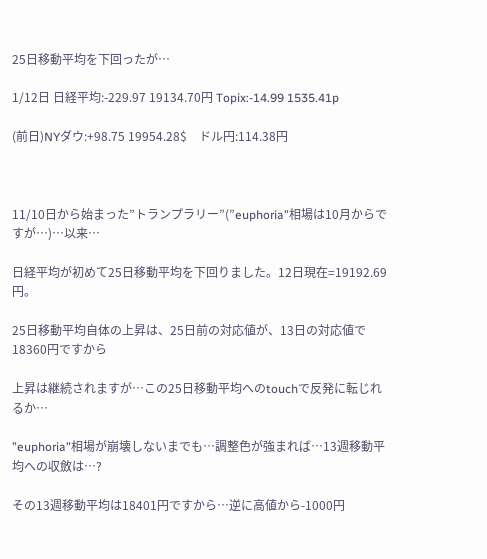25日移動平均を下回ったが…

1/12日 日経平均:-229.97 19134.70円 Topix:-14.99 1535.41p

(前日)NYダウ:+98.75 19954.28$    ドル円:114.38円



11/10日から始まった”トランプラリー”(”euphoria”相場は10月からですが…)…以来…

日経平均が初めて25日移動平均を下回りました。12日現在=19192.69円。

25日移動平均自体の上昇は、25日前の対応値が、13日の対応値で18360円ですから

上昇は継続されますが…この25日移動平均へのtouchで反発に転じれるか…

”euphoria”相場が崩壊しないまでも…調整色が強まれば…13週移動平均への収斂は…?

その13週移動平均は18401円ですから…逆に高値から-1000円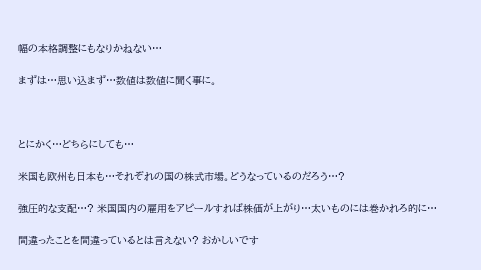幅の本格調整にもなりかねない…

まずは…思い込まず…数値は数値に聞く事に。



とにかく…どちらにしても…

米国も欧州も日本も…それぞれの国の株式市場。どうなっているのだろう…?

強圧的な支配…? 米国国内の雇用をアピールすれば株価が上がり…太いものには巻かれろ的に…

間違ったことを間違っているとは言えない? おかしいです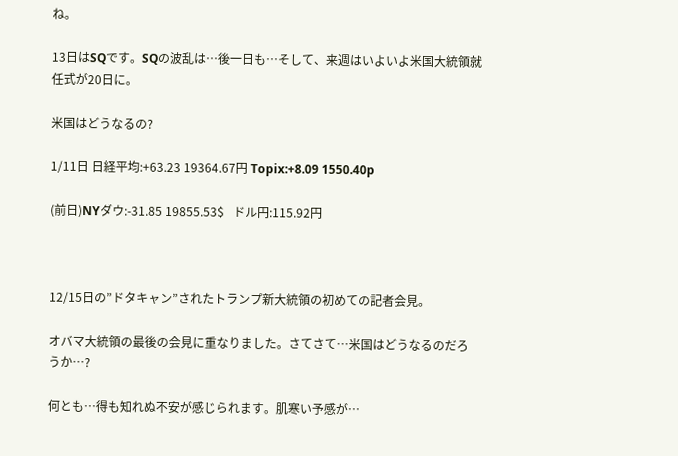ね。

13日はSQです。SQの波乱は…後一日も…そして、来週はいよいよ米国大統領就任式が20日に。

米国はどうなるの?

1/11日 日経平均:+63.23 19364.67円 Topix:+8.09 1550.40p

(前日)NYダウ:-31.85 19855.53$   ドル円:115.92円



12/15日の”ドタキャン”されたトランプ新大統領の初めての記者会見。

オバマ大統領の最後の会見に重なりました。さてさて…米国はどうなるのだろうか…?

何とも…得も知れぬ不安が感じられます。肌寒い予感が…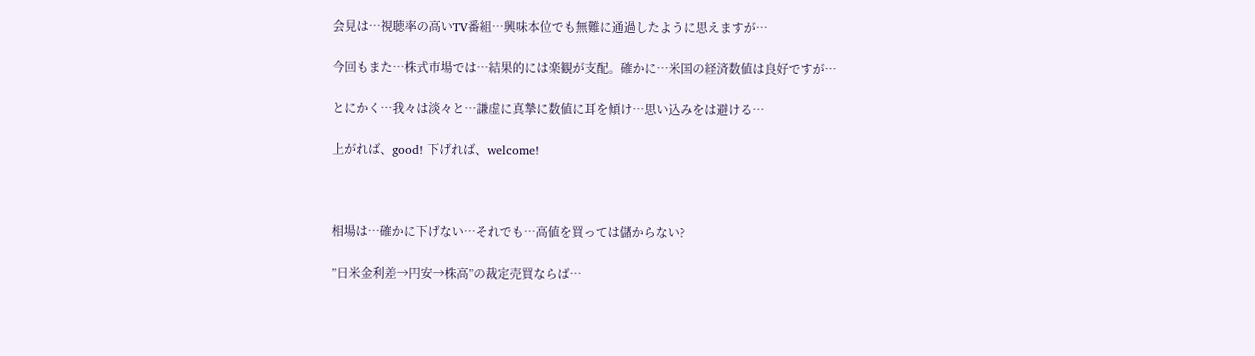会見は…視聴率の高いTV番組…興味本位でも無難に通過したように思えますが…

今回もまた…株式市場では…結果的には楽観が支配。確かに…米国の経済数値は良好ですが…

とにかく…我々は淡々と…謙虚に真摯に数値に耳を傾け…思い込みをは避ける…

上がれば、good! 下げれば、welcome!



相場は…確かに下げない…それでも…高値を買っては儲からない?

”日米金利差→円安→株高”の裁定売買ならば…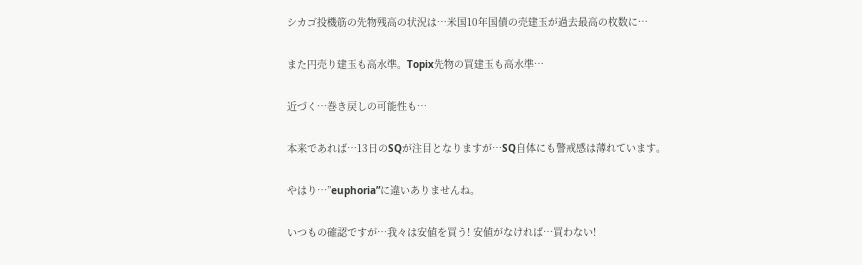シカゴ投機筋の先物残高の状況は…米国10年国債の売建玉が過去最高の枚数に…

また円売り建玉も高水準。Topix先物の買建玉も高水準…

近づく…巻き戻しの可能性も…

本来であれば…13日のSQが注目となりますが…SQ自体にも警戒感は薄れています。

やはり…”euphoria”に違いありませんね。

いつもの確認ですが…我々は安値を買う! 安値がなければ…買わない!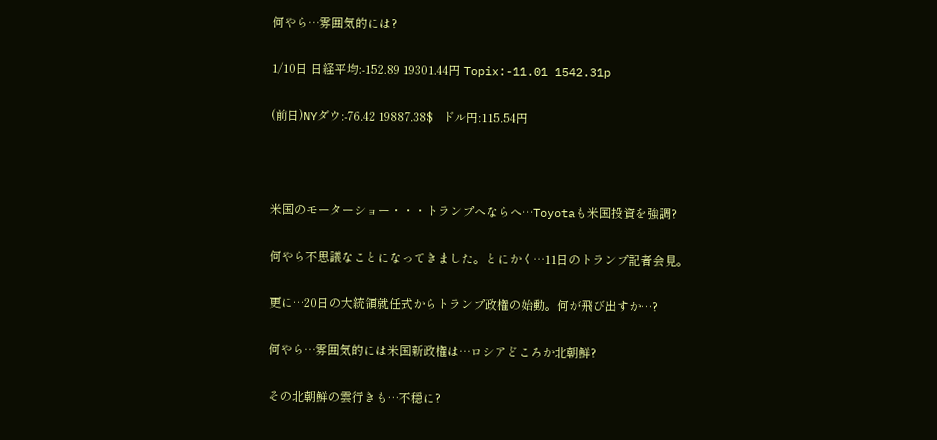何やら…雰囲気的には?

1/10日 日経平均:-152.89 19301.44円 Topix:-11.01 1542.31p

(前日)NYダウ:-76.42 19887.38$   ドル円:115.54円



米国のモーターショー・・・トランプへならへ…Toyotaも米国投資を強調?

何やら不思議なことになってきました。とにかく…11日のトランプ記者会見。

更に…20日の大統領就任式からトランプ政権の始動。何が飛び出すか…?

何やら…雰囲気的には米国新政権は…ロシアどころか北朝鮮?

その北朝鮮の雲行きも…不穏に?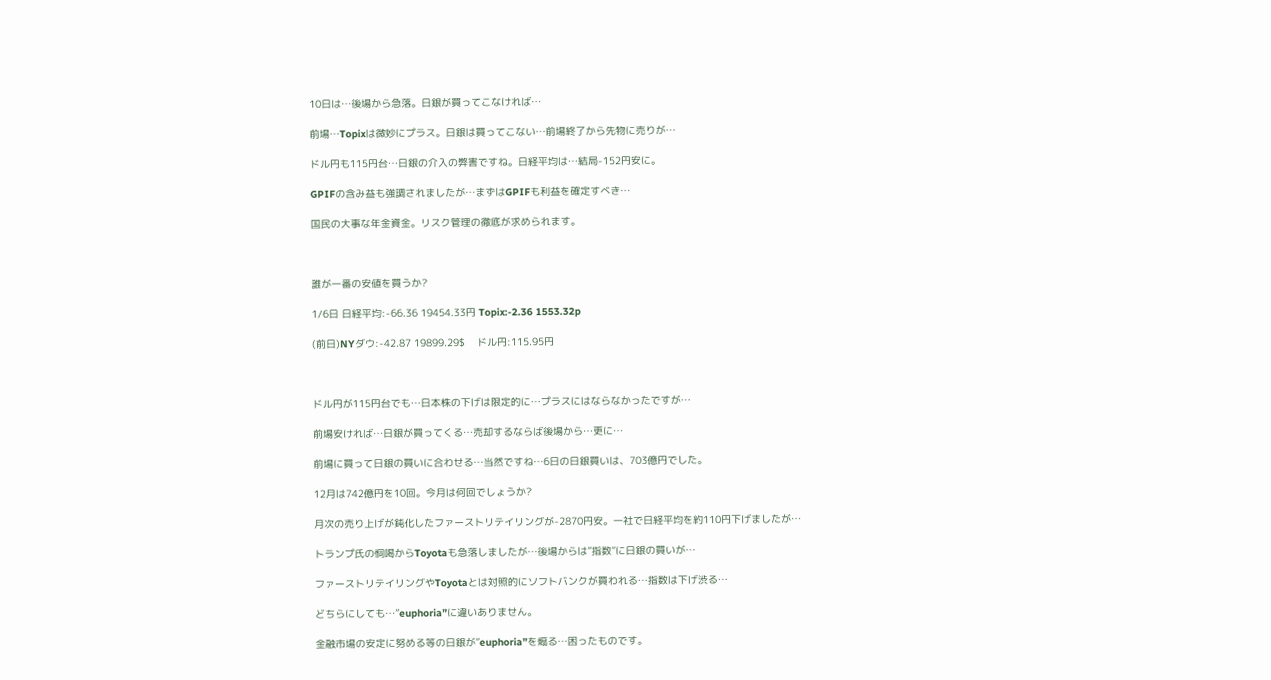10日は…後場から急落。日銀が買ってこなければ…

前場…Topixは微妙にプラス。日銀は買ってこない…前場終了から先物に売りが…

ドル円も115円台…日銀の介入の弊害ですね。日経平均は…結局-152円安に。

GPIFの含み益も強調されましたが…まずはGPIFも利益を確定すべき…

国民の大事な年金資金。リスク管理の徹底が求められます。



誰が一番の安値を買うか?

1/6日 日経平均:-66.36 19454.33円 Topix:-2.36 1553.32p

(前日)NYダウ:-42.87 19899.29$    ドル円:115.95円



ドル円が115円台でも…日本株の下げは限定的に…プラスにはならなかったですが…

前場安ければ…日銀が買ってくる…売却するならば後場から…更に…

前場に買って日銀の買いに合わせる…当然ですね…6日の日銀買いは、703億円でした。

12月は742億円を10回。今月は何回でしょうか?

月次の売り上げが鈍化したファーストリテイリングが-2870円安。一社で日経平均を約110円下げましたが…

トランプ氏の恫喝からToyotaも急落しましたが…後場からは”指数”に日銀の買いが…

ファーストリテイリングやToyotaとは対照的にソフトバンクが買われる…指数は下げ渋る…

どちらにしても…”euphoria”に違いありません。

金融市場の安定に努める等の日銀が”euphoria”を煽る…困ったものです。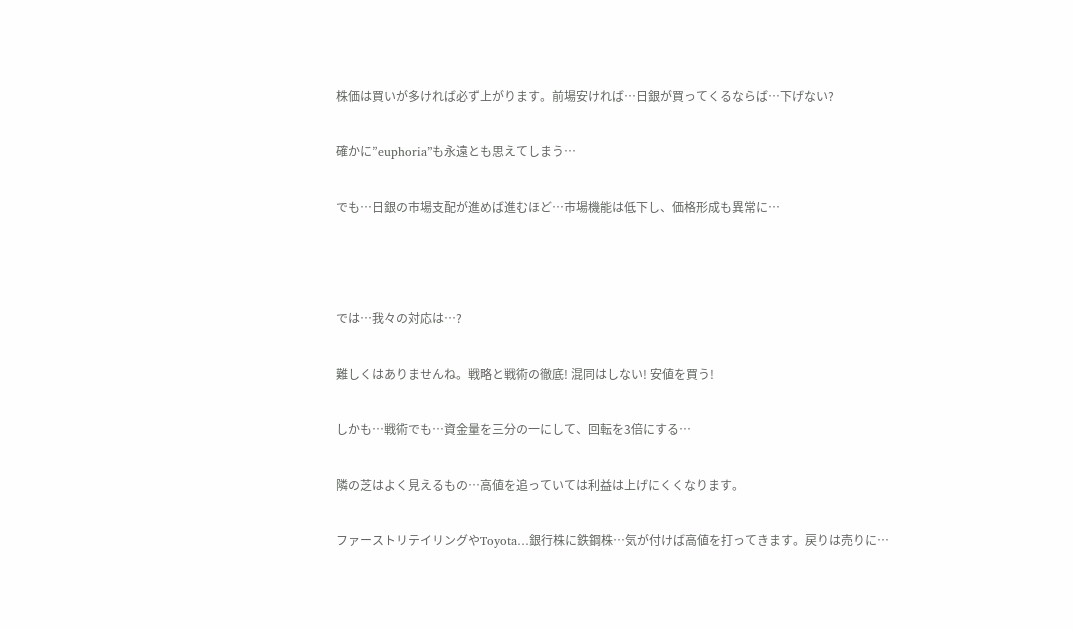株価は買いが多ければ必ず上がります。前場安ければ…日銀が買ってくるならば…下げない?

確かに”euphoria”も永遠とも思えてしまう…

でも…日銀の市場支配が進めば進むほど…市場機能は低下し、価格形成も異常に…



では…我々の対応は…?

難しくはありませんね。戦略と戦術の徹底! 混同はしない! 安値を買う!

しかも…戦術でも…資金量を三分の一にして、回転を3倍にする…

隣の芝はよく見えるもの…高値を追っていては利益は上げにくくなります。

ファーストリテイリングやToyota…銀行株に鉄鋼株…気が付けば高値を打ってきます。戻りは売りに…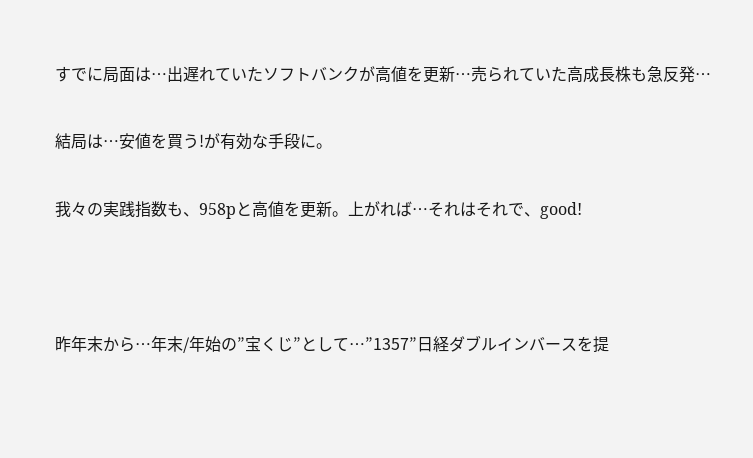すでに局面は…出遅れていたソフトバンクが高値を更新…売られていた高成長株も急反発…

結局は…安値を買う!が有効な手段に。

我々の実践指数も、958pと高値を更新。上がれば…それはそれで、good!



昨年末から…年末/年始の”宝くじ”として…”1357”日経ダブルインバースを提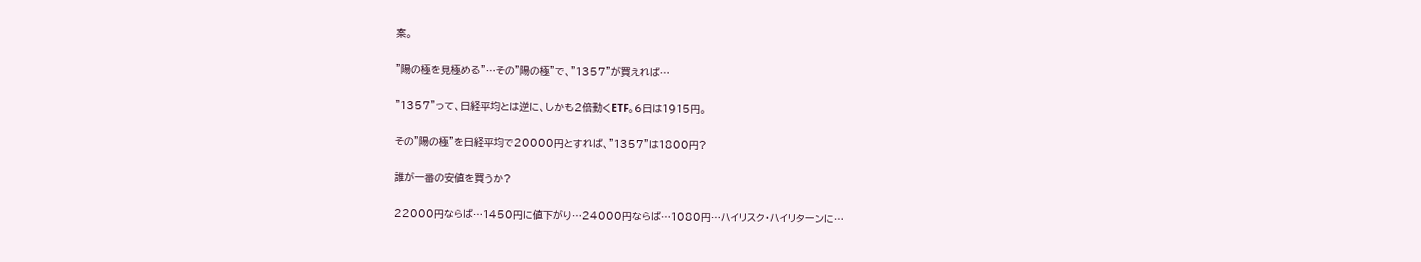案。

”陽の極を見極める”…その”陽の極”で、”1357”が買えれば…

”1357”って、日経平均とは逆に、しかも2倍動くETF。6日は1915円。

その”陽の極”を日経平均で20000円とすれば、”1357”は1800円?

誰が一番の安値を買うか?

22000円ならば…1450円に値下がり…24000円ならば…1080円…ハイリスク・ハイリターンに…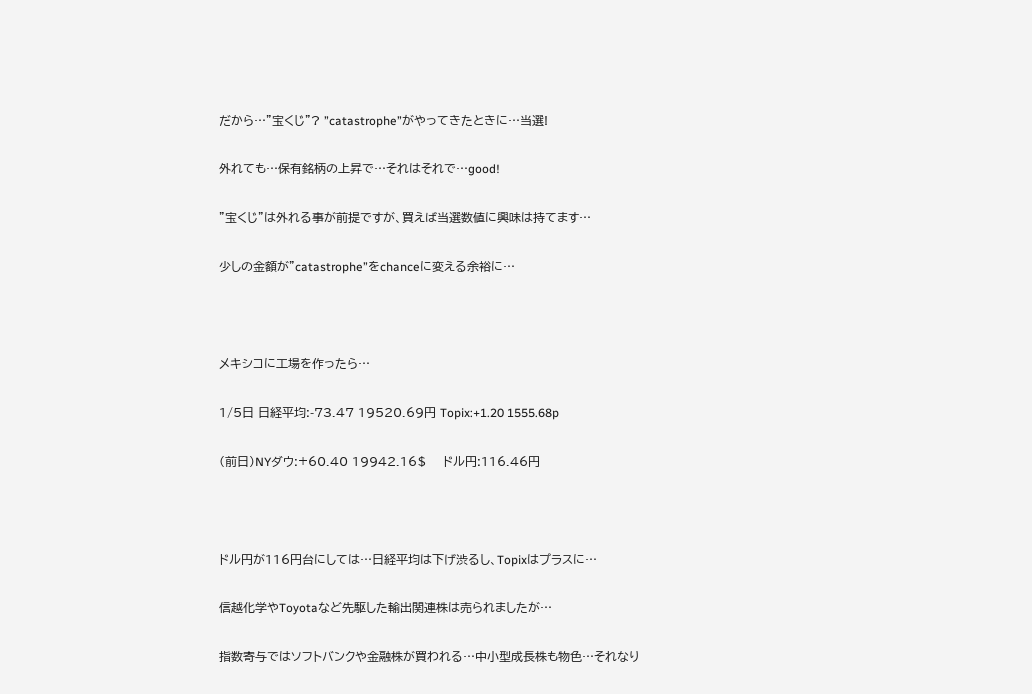だから…”宝くじ”? ”catastrophe”がやってきたときに…当選!

外れても…保有銘柄の上昇で…それはそれで…good!

”宝くじ”は外れる事が前提ですが、買えば当選数値に興味は持てます…

少しの金額が”catastrophe”をchanceに変える余裕に…



メキシコに工場を作ったら…

1/5日 日経平均:-73.47 19520.69円 Topix:+1.20 1555.68p

(前日)NYダウ:+60.40 19942.16$    ドル円:116.46円



ドル円が116円台にしては…日経平均は下げ渋るし、Topixはプラスに…

信越化学やToyotaなど先駆した輸出関連株は売られましたが…

指数寄与ではソフトバンクや金融株が買われる…中小型成長株も物色…それなり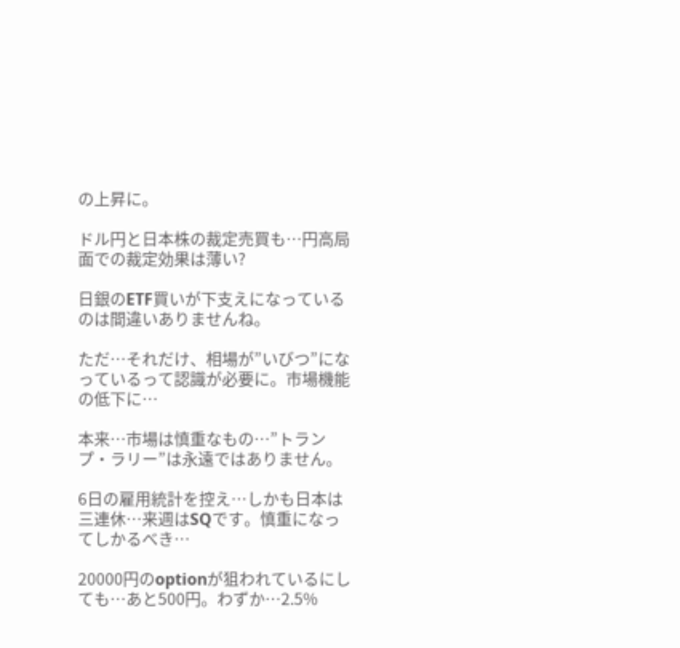の上昇に。

ドル円と日本株の裁定売買も…円高局面での裁定効果は薄い?

日銀のETF買いが下支えになっているのは間違いありませんね。

ただ…それだけ、相場が”いびつ”になっているって認識が必要に。市場機能の低下に…

本来…市場は慎重なもの…”トランプ・ラリー”は永遠ではありません。

6日の雇用統計を控え…しかも日本は三連休…来週はSQです。慎重になってしかるべき…

20000円のoptionが狙われているにしても…あと500円。わずか…2.5%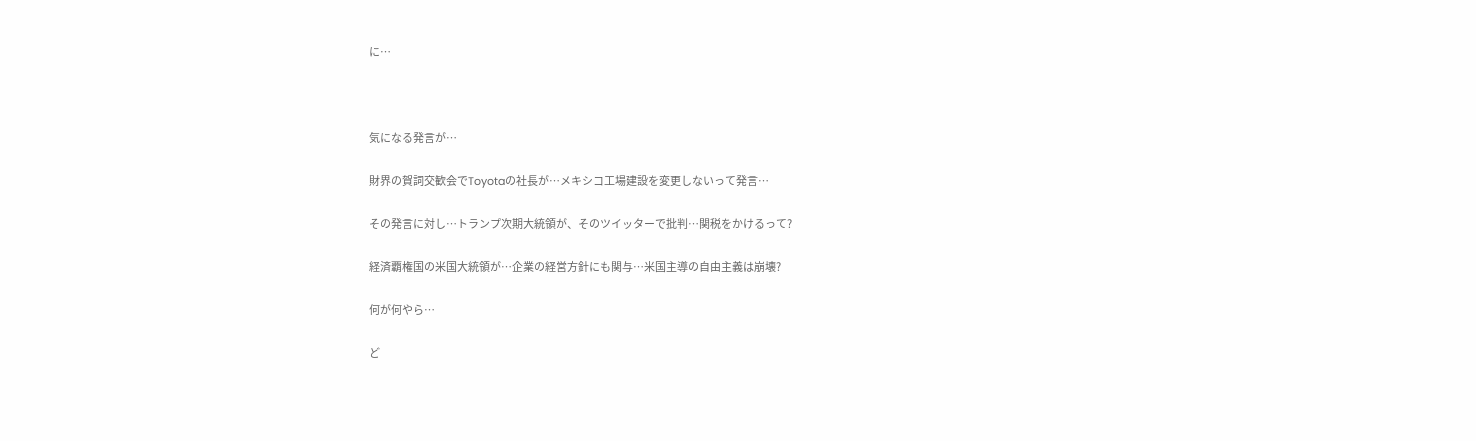に…



気になる発言が…

財界の賀詞交歓会でToyotaの社長が…メキシコ工場建設を変更しないって発言…

その発言に対し…トランプ次期大統領が、そのツイッターで批判…関税をかけるって?

経済覇権国の米国大統領が…企業の経営方針にも関与…米国主導の自由主義は崩壊?

何が何やら…

ど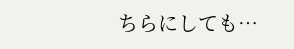ちらにしても…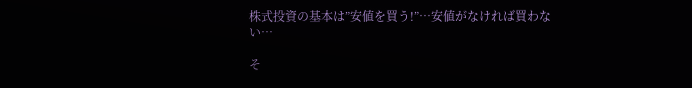株式投資の基本は”安値を買う!”…安値がなければ買わない…

そ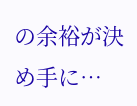の余裕が決め手に…